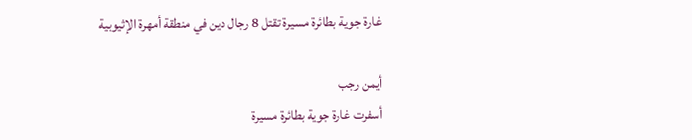غارة جوية بطائرة مسيرة تقتل 8 رجال دين في منطقة أمهرة الإثيوبية

أيمن رجب
أسفرت غارة جوية بطائرة مسيرة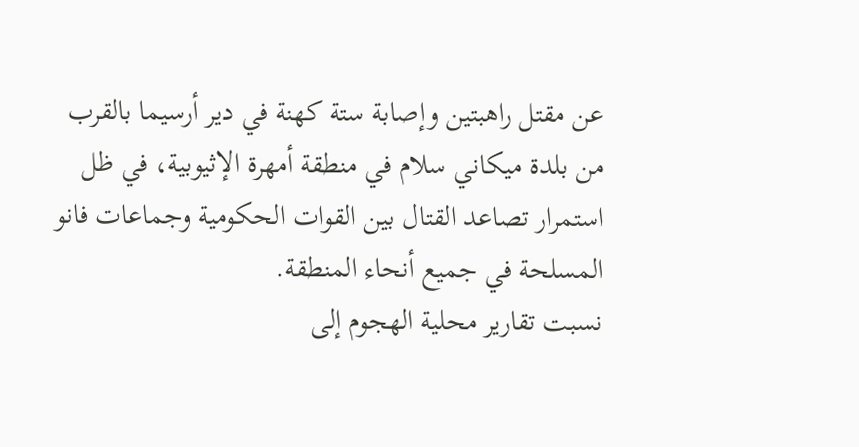عن مقتل راهبتين وإصابة ستة كهنة في دير أرسيما بالقرب من بلدة ميكاني سلام في منطقة أمهرة الإثيوبية، في ظل استمرار تصاعد القتال بين القوات الحكومية وجماعات فانو المسلحة في جميع أنحاء المنطقة.
نسبت تقارير محلية الهجوم إلى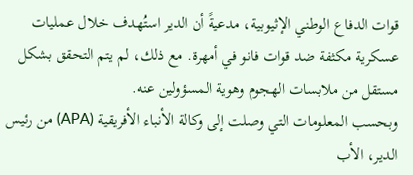قوات الدفاع الوطني الإثيوبية، مدعيةً أن الدير استُهدف خلال عمليات عسكرية مكثفة ضد قوات فانو في أمهرة. مع ذلك، لم يتم التحقق بشكل مستقل من ملابسات الهجوم وهوية المسؤولين عنه.
وبحسب المعلومات التي وصلت إلى وكالة الأنباء الأفريقية (APA) من رئيس الدير، الأب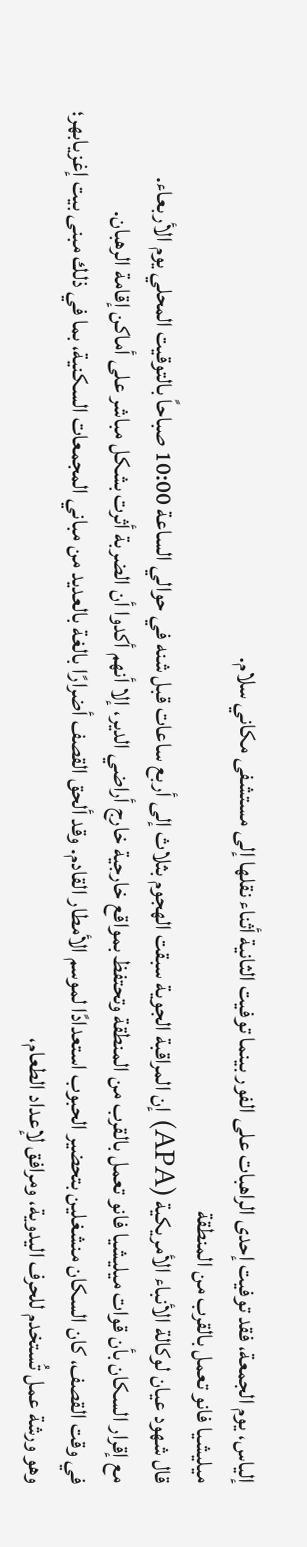إلياس، يوم الجمعة، فقد توفيت إحدى الراهبات على الفور بينما توفيت الثانية أثناء نقلها إلى مستشفى مكاني سلام.
ميليشيا فانو تعمل بالقرب من المنطقة
قال شهود عيان لوكالة الأنباء الأمريكية (APA) إن المراقبة الجوية سبقت الهجوم بثلاث إلى أربع ساعات قبل شنه في حوالي الساعة 10:00 صباحاً بالتوقيت المحلي يوم الأربعاء.
مع إقرار السكان بأن قوات ميليشيا فانو تعمل بالقرب من المنطقة وتحتفظ بمواقع خارجية خارج أراضي الدير، إلا أنهم أكدوا أن الضربة أثرت بشكل مباشر على أماكن إقامة الرهبان.
في وقت القصف، كان السكان منشغلين بتحضير الحبوب استعدادًا لموسم الأمطار القادم. وقد ألحق القصف أضرارًا بالغة بالعديد من مباني المجمعات السكنية، بما في ذلك مبنى بيت إغزيابهر؛ وهو ورشة عمل تُستخدم للحرف اليدوية، ومرافق لإعداد الطعام،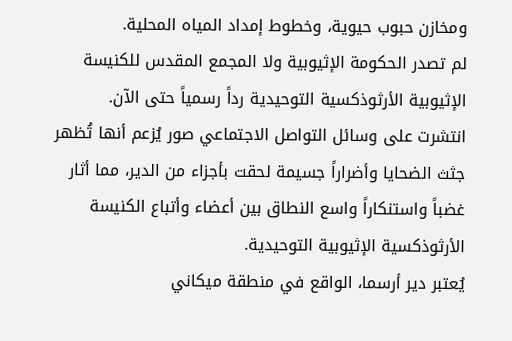ومخازن حبوب حيوية، وخطوط إمداد المياه المحلية.
لم تصدر الحكومة الإثيوبية ولا المجمع المقدس للكنيسة الإثيوبية الأرثوذكسية التوحيدية رداً رسمياً حتى الآن.
انتشرت على وسائل التواصل الاجتماعي صور يُزعم أنها تُظهر جثث الضحايا وأضراراً جسيمة لحقت بأجزاء من الدير، مما أثار غضباً واستنكاراً واسع النطاق بين أعضاء وأتباع الكنيسة الأرثوذكسية الإثيوبية التوحيدية.
يُعتبر دير أرسما، الواقع في منطقة ميكاني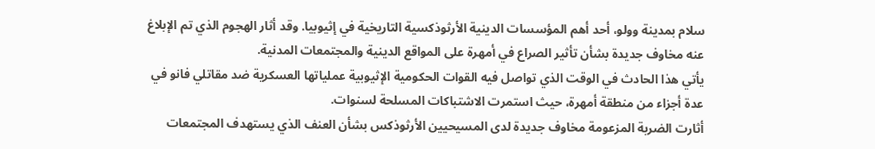سلام بمدينة وولو، أحد أهم المؤسسات الدينية الأرثوذكسية التاريخية في إثيوبيا. وقد أثار الهجوم الذي تم الإبلاغ عنه مخاوف جديدة بشأن تأثير الصراع في أمهرة على المواقع الدينية والمجتمعات المدنية.
يأتي هذا الحادث في الوقت الذي تواصل فيه القوات الحكومية الإثيوبية عملياتها العسكرية ضد مقاتلي فانو في عدة أجزاء من منطقة أمهرة، حيث استمرت الاشتباكات المسلحة لسنوات.
أثارت الضربة المزعومة مخاوف جديدة لدى المسيحيين الأرثوذكس بشأن العنف الذي يستهدف المجتمعات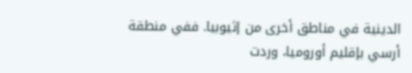الدينية في مناطق أخرى من إثيوبيا. ففي منطقة أرسي بإقليم أوروميا، وردت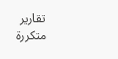تقارير متكررة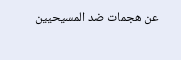عن هجمات ضد المسيحيين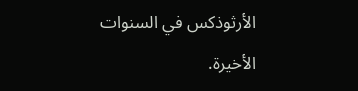الأرثوذكس في السنوات الأخيرة.